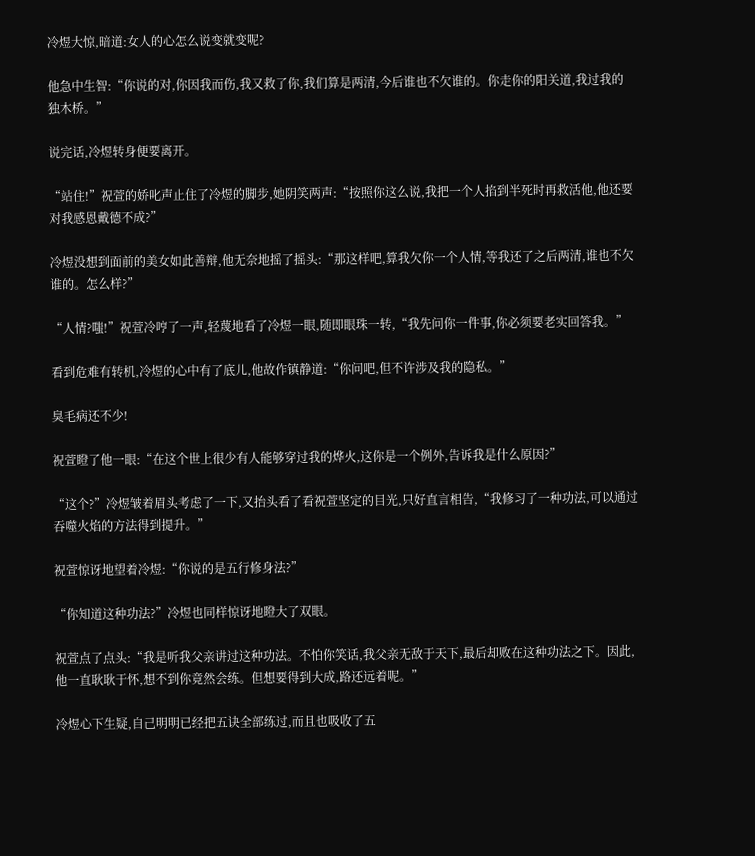冷煜大惊,暗道:女人的心怎么说变就变呢?

他急中生智:“你说的对,你因我而伤,我又救了你,我们算是两清,今后谁也不欠谁的。你走你的阳关道,我过我的独木桥。”

说完话,冷煜转身便要离开。

“站住!”祝萱的娇叱声止住了冷煜的脚步,她阴笑两声:“按照你这么说,我把一个人掐到半死时再救活他,他还要对我感恩戴德不成?”

冷煜没想到面前的美女如此善辩,他无奈地摇了摇头:“那这样吧,算我欠你一个人情,等我还了之后两清,谁也不欠谁的。怎么样?”

“人情?嗤!”祝萱冷哼了一声,轻蔑地看了冷煜一眼,随即眼珠一转,“我先问你一件事,你必须要老实回答我。”

看到危难有转机,冷煜的心中有了底儿,他故作镇静道:“你问吧,但不许涉及我的隐私。”

臭毛病还不少!

祝萱瞪了他一眼:“在这个世上很少有人能够穿过我的烨火,这你是一个例外,告诉我是什么原因?”

“这个?”冷煜皱着眉头考虑了一下,又抬头看了看祝萱坚定的目光,只好直言相告,“我修习了一种功法,可以通过吞噬火焰的方法得到提升。”

祝萱惊讶地望着冷煜:“你说的是五行修身法?”

“你知道这种功法?”冷煜也同样惊讶地瞪大了双眼。

祝萱点了点头:“我是听我父亲讲过这种功法。不怕你笑话,我父亲无敌于天下,最后却败在这种功法之下。因此,他一直耿耿于怀,想不到你竟然会练。但想要得到大成,路还远着呢。”

冷煜心下生疑,自己明明已经把五诀全部练过,而且也吸收了五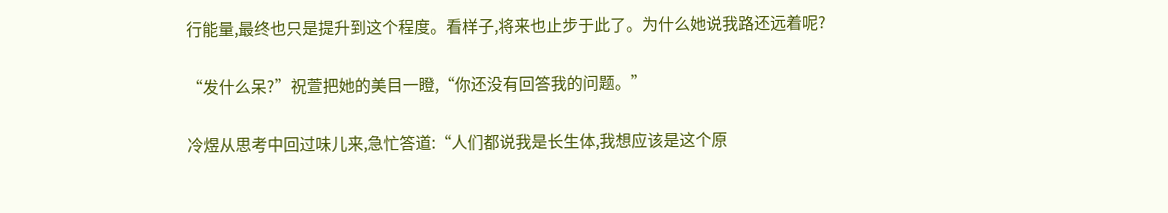行能量,最终也只是提升到这个程度。看样子,将来也止步于此了。为什么她说我路还远着呢?

“发什么呆?”祝萱把她的美目一瞪,“你还没有回答我的问题。”

冷煜从思考中回过味儿来,急忙答道:“人们都说我是长生体,我想应该是这个原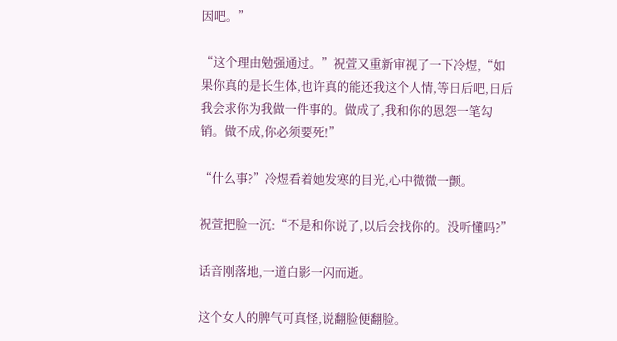因吧。”

“这个理由勉强通过。”祝萱又重新审视了一下冷煜,“如果你真的是长生体,也许真的能还我这个人情,等日后吧,日后我会求你为我做一件事的。做成了,我和你的恩怨一笔勾销。做不成,你必须要死!”

“什么事?”冷煜看着她发寒的目光,心中微微一颤。

祝萱把脸一沉:“不是和你说了,以后会找你的。没听懂吗?”

话音刚落地,一道白影一闪而逝。

这个女人的脾气可真怪,说翻脸便翻脸。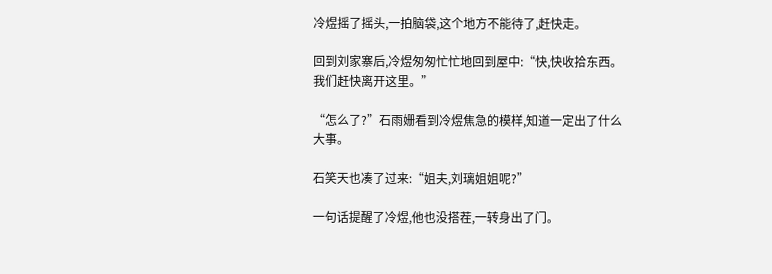冷煜摇了摇头,一拍脑袋,这个地方不能待了,赶快走。

回到刘家寨后,冷煜匆匆忙忙地回到屋中:“快,快收拾东西。我们赶快离开这里。”

“怎么了?”石雨姗看到冷煜焦急的模样,知道一定出了什么大事。

石笑天也凑了过来:“姐夫,刘璃姐姐呢?”

一句话提醒了冷煜,他也没搭茬,一转身出了门。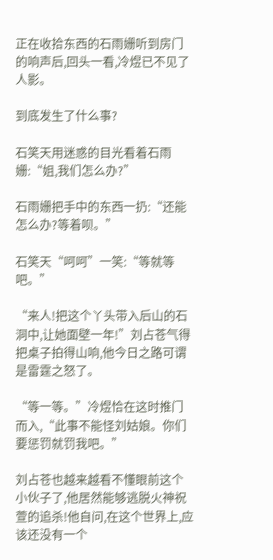正在收拾东西的石雨姗听到房门的响声后,回头一看,冷煜已不见了人影。

到底发生了什么事?

石笑天用迷惑的目光看着石雨姗:“姐,我们怎么办?”

石雨姗把手中的东西一扔:“还能怎么办?等着呗。”

石笑天“呵呵”一笑:“等就等吧。”

“来人!把这个丫头带入后山的石洞中,让她面壁一年!”刘占苍气得把桌子拍得山响,他今日之路可谓是雷霆之怒了。

“等一等。”冷煜恰在这时推门而入,“此事不能怪刘姑娘。你们要惩罚就罚我吧。”

刘占苍也越来越看不懂眼前这个小伙子了,他居然能够逃脱火神祝萱的追杀!他自问,在这个世界上,应该还没有一个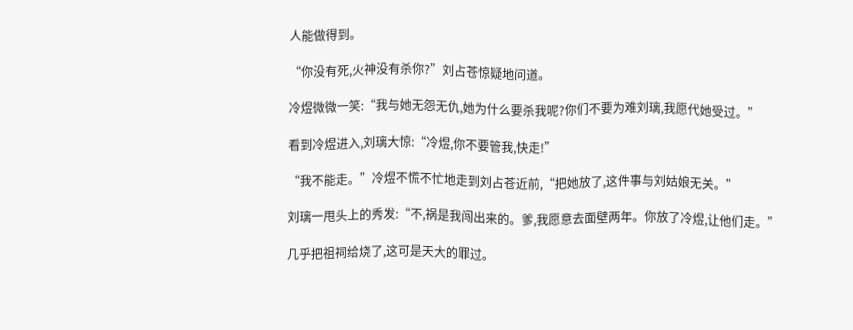人能做得到。

“你没有死,火神没有杀你?”刘占苍惊疑地问道。

冷煜微微一笑:“我与她无怨无仇,她为什么要杀我呢?你们不要为难刘璃,我愿代她受过。”

看到冷煜进入,刘璃大惊:“冷煜,你不要管我,快走!”

“我不能走。”冷煜不慌不忙地走到刘占苍近前,“把她放了,这件事与刘姑娘无关。”

刘璃一甩头上的秀发:“不,祸是我闯出来的。爹,我愿意去面壁两年。你放了冷煜,让他们走。”

几乎把祖祠给烧了,这可是天大的罪过。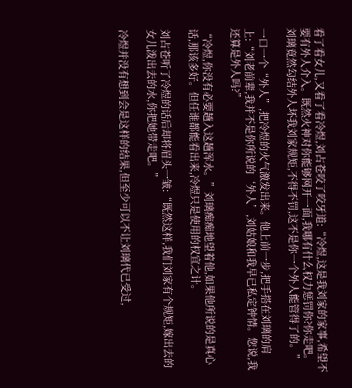看了看女儿,又看了看冷煜,刘占苍咬了咬牙道:“冷煜,这是我刘家的家事,希望不要有外人介入。既然火神对你能够网开一面,我哪有什么权力惩罚你?你走吧。刘璃竟然勾结外人坏我刘家规矩,不得不罚,这不是你一个外人能管得了的。”

一口一个“外人”,把冷煜的火气激发出来。他上前一步,把手搭在刘璃的肩上:“刘老前辈,我并不是你所说的‘外人’,刘姑娘和我早已私定钟情。您说,我还算是外人吗?”

“冷煜,你没有必要趟入这趟浑水。”刘璃痴痴地望着他,如果他所说的是真心话,那该多好。但任谁都能看出来,冷煜只是使用的权宜之计。

刘占苍听了冷煜的话后却将眉头一皱:“既然这样,我们刘家有个规矩,嫁出去的女儿泼出去的水,你把她带走吧。”

冷煜并没有想到会是这样的结果,但至少可以不让刘璃代已受过,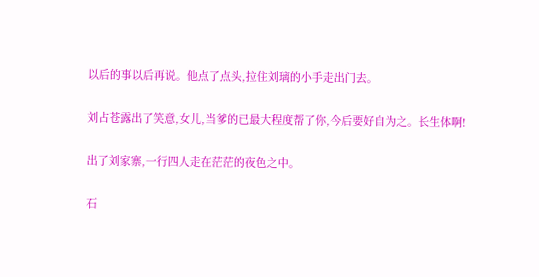以后的事以后再说。他点了点头,拉住刘璃的小手走出门去。

刘占苍露出了笑意,女儿,当爹的已最大程度帮了你,今后要好自为之。长生体啊!

出了刘家寨,一行四人走在茫茫的夜色之中。

石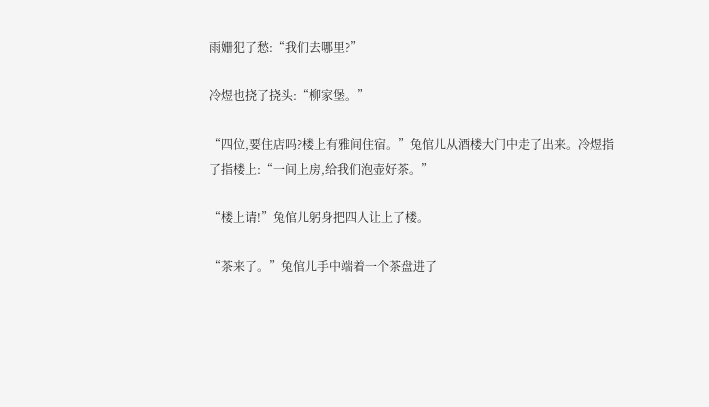雨姗犯了愁:“我们去哪里?”

冷煜也挠了挠头:“柳家堡。”

“四位,要住店吗?楼上有雅间住宿。”兔倌儿从酒楼大门中走了出来。冷煜指了指楼上:“一间上房,给我们泡壶好茶。”

“楼上请!”兔倌儿躬身把四人让上了楼。

“茶来了。”兔倌儿手中端着一个茶盘进了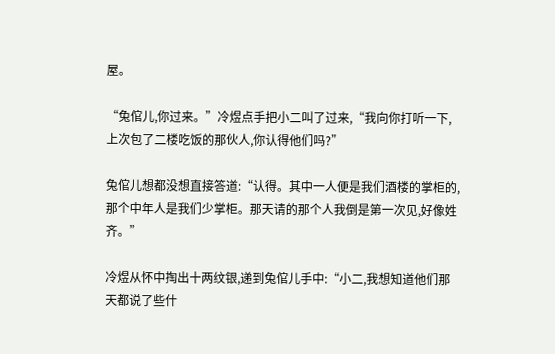屋。

“兔倌儿,你过来。”冷煜点手把小二叫了过来,“我向你打听一下,上次包了二楼吃饭的那伙人,你认得他们吗?”

兔倌儿想都没想直接答道:“认得。其中一人便是我们酒楼的掌柜的,那个中年人是我们少掌柜。那天请的那个人我倒是第一次见,好像姓齐。”

冷煜从怀中掏出十两纹银,递到兔倌儿手中:“小二,我想知道他们那天都说了些什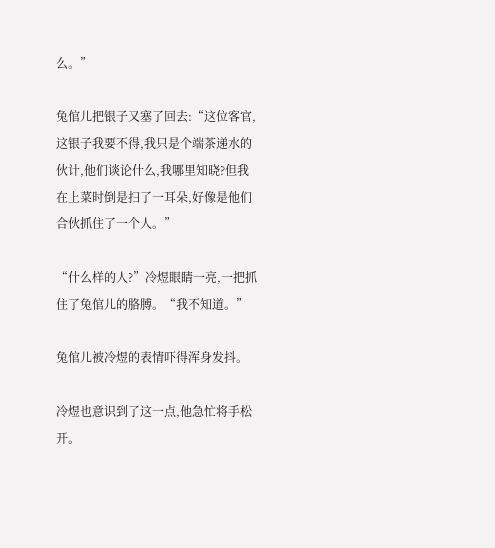么。”

兔倌儿把银子又塞了回去:“这位客官,这银子我要不得,我只是个端茶递水的伙计,他们谈论什么,我哪里知晓?但我在上菜时倒是扫了一耳朵,好像是他们合伙抓住了一个人。”

“什么样的人?”冷煜眼睛一亮,一把抓住了兔倌儿的胳膊。“我不知道。”

兔倌儿被冷煜的表情吓得浑身发抖。

冷煜也意识到了这一点,他急忙将手松开。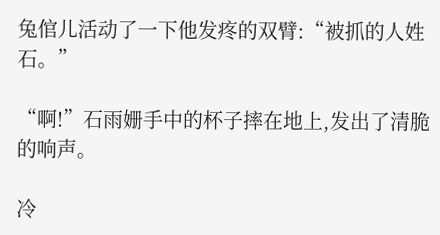兔倌儿活动了一下他发疼的双臂:“被抓的人姓石。”

“啊!”石雨姗手中的杯子摔在地上,发出了清脆的响声。

冷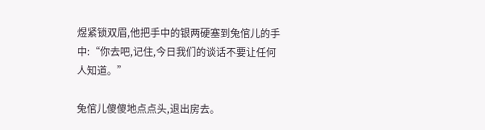煜紧锁双眉,他把手中的银两硬塞到兔倌儿的手中:“你去吧,记住,今日我们的谈话不要让任何人知道。”

兔倌儿傻傻地点点头,退出房去。